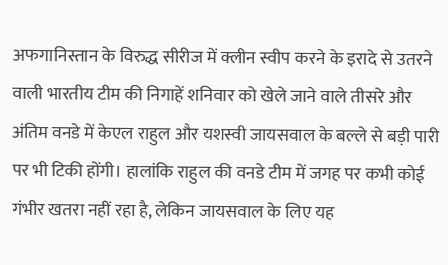अफगानिस्तान के विरुद्ध सीरीज में क्लीन स्वीप करने के इरादे से उतरने वाली भारतीय टीम की निगाहें शनिवार को खेले जाने वाले तीसरे और अंतिम वनडे में केएल राहुल और यशस्वी जायसवाल के बल्ले से बड़ी पारी पर भी टिकी होंगी। हालांकि राहुल की वनडे टीम में जगह पर कभी कोई गंभीर खतरा नहीं रहा है, लेकिन जायसवाल के लिए यह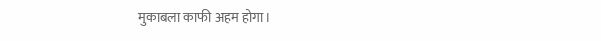मुकाबला काफी अहम होगा।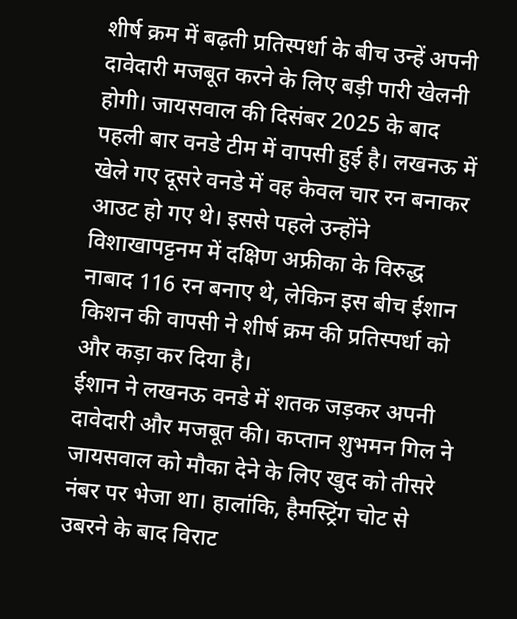शीर्ष क्रम में बढ़ती प्रतिस्पर्धा के बीच उन्हें अपनी दावेदारी मजबूत करने के लिए बड़ी पारी खेलनी होगी। जायसवाल की दिसंबर 2025 के बाद पहली बार वनडे टीम में वापसी हुई है। लखनऊ में खेले गए दूसरे वनडे में वह केवल चार रन बनाकर आउट हो गए थे। इससे पहले उन्होंने विशाखापट्टनम में दक्षिण अफ्रीका के विरुद्ध नाबाद 116 रन बनाए थे, लेकिन इस बीच ईशान किशन की वापसी ने शीर्ष क्रम की प्रतिस्पर्धा को और कड़ा कर दिया है।
ईशान ने लखनऊ वनडे में शतक जड़कर अपनी दावेदारी और मजबूत की। कप्तान शुभमन गिल ने जायसवाल को मौका देने के लिए खुद को तीसरे नंबर पर भेजा था। हालांकि, हैमस्ट्रिंग चोट से उबरने के बाद विराट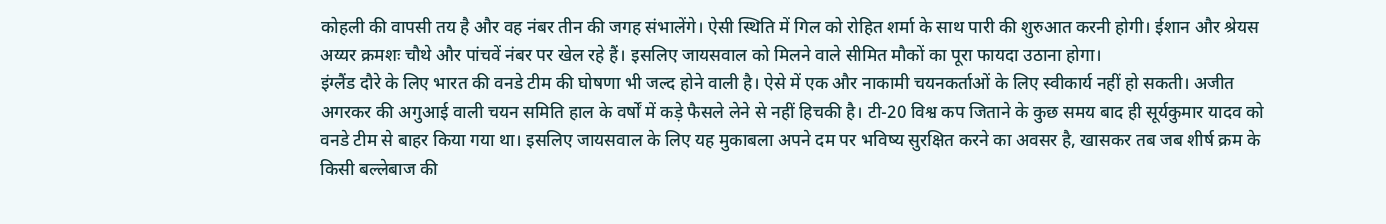कोहली की वापसी तय है और वह नंबर तीन की जगह संभालेंगे। ऐसी स्थिति में गिल को रोहित शर्मा के साथ पारी की शुरुआत करनी होगी। ईशान और श्रेयस अय्यर क्रमशः चौथे और पांचवें नंबर पर खेल रहे हैं। इसलिए जायसवाल को मिलने वाले सीमित मौकों का पूरा फायदा उठाना होगा।
इंग्लैंड दौरे के लिए भारत की वनडे टीम की घोषणा भी जल्द होने वाली है। ऐसे में एक और नाकामी चयनकर्ताओं के लिए स्वीकार्य नहीं हो सकती। अजीत अगरकर की अगुआई वाली चयन समिति हाल के वर्षों में कड़े फैसले लेने से नहीं हिचकी है। टी-20 विश्व कप जिताने के कुछ समय बाद ही सूर्यकुमार यादव को वनडे टीम से बाहर किया गया था। इसलिए जायसवाल के लिए यह मुकाबला अपने दम पर भविष्य सुरक्षित करने का अवसर है, खासकर तब जब शीर्ष क्रम के किसी बल्लेबाज की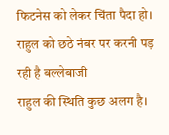फिटनेस को लेकर चिंता पैदा हो।
राहुल को छठे नंबर पर करनी पड़ रही है बल्लेबाजी
राहुल की स्थिति कुछ अलग है।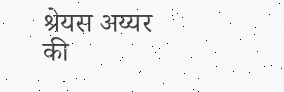श्रेयस अय्यर की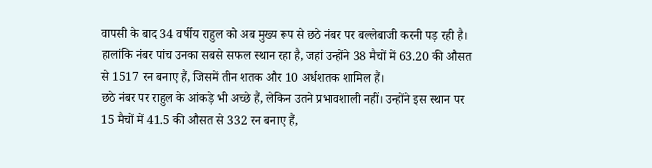वापसी के बाद 34 वर्षीय राहुल को अब मुख्य रूप से छठे नंबर पर बल्लेबाजी करनी पड़ रही है। हालांकि नंबर पांच उनका सबसे सफल स्थान रहा है, जहां उन्होंने 38 मैचों में 63.20 की औसत से 1517 रन बनाए हैं, जिसमें तीन शतक और 10 अर्धशतक शामिल हैं।
छठे नंबर पर राहुल के आंकड़े भी अच्छे हैं, लेकिन उतने प्रभावशाली नहीं। उन्होंने इस स्थान पर 15 मैचों में 41.5 की औसत से 332 रन बनाए हैं,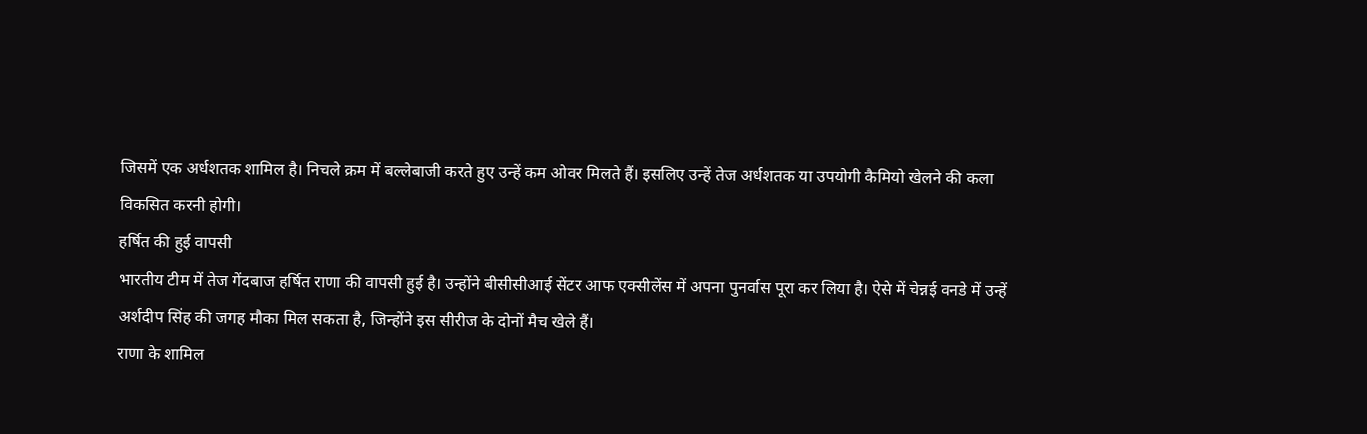जिसमें एक अर्धशतक शामिल है। निचले क्रम में बल्लेबाजी करते हुए उन्हें कम ओवर मिलते हैं। इसलिए उन्हें तेज अर्धशतक या उपयोगी कैमियो खेलने की कला विकसित करनी होगी।
हर्षित की हुई वापसी
भारतीय टीम में तेज गेंदबाज हर्षित राणा की वापसी हुई है। उन्होंने बीसीसीआई सेंटर आफ एक्सीलेंस में अपना पुनर्वास पूरा कर लिया है। ऐसे में चेन्नई वनडे में उन्हें अर्शदीप सिंह की जगह मौका मिल सकता है, जिन्होंने इस सीरीज के दोनों मैच खेले हैं।
राणा के शामिल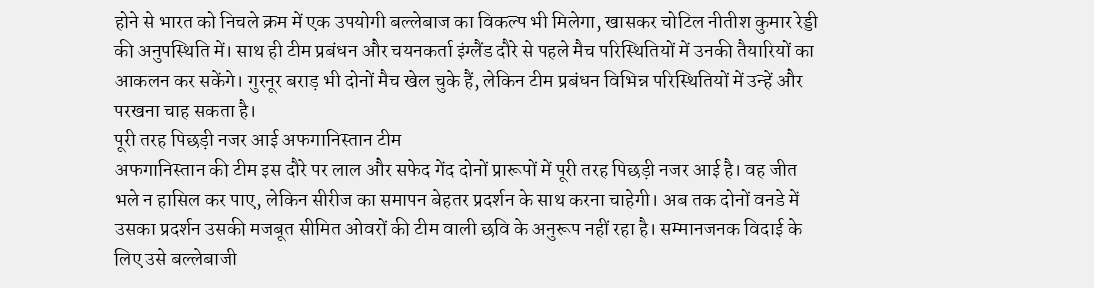होने से भारत को निचले क्रम में एक उपयोगी बल्लेबाज का विकल्प भी मिलेगा, खासकर चोटिल नीतीश कुमार रेड्डी की अनुपस्थिति में। साथ ही टीम प्रबंधन और चयनकर्ता इंग्लैंड दौरे से पहले मैच परिस्थितियों में उनकी तैयारियों का आकलन कर सकेंगे। गुरनूर बराड़ भी दोनों मैच खेल चुके हैं, लेकिन टीम प्रबंधन विभिन्न परिस्थितियों में उन्हें और परखना चाह सकता है।
पूरी तरह पिछड़ी नजर आई अफगानिस्तान टीम
अफगानिस्तान की टीम इस दौरे पर लाल और सफेद गेंद दोनों प्रारूपों में पूरी तरह पिछड़ी नजर आई है। वह जीत भले न हासिल कर पाए, लेकिन सीरीज का समापन बेहतर प्रदर्शन के साथ करना चाहेगी। अब तक दोनों वनडे में उसका प्रदर्शन उसकी मजबूत सीमित ओवरों की टीम वाली छवि के अनुरूप नहीं रहा है। सम्मानजनक विदाई के लिए उसे बल्लेबाजी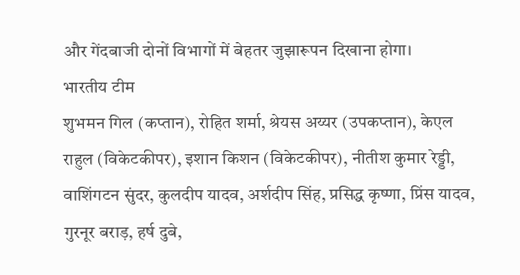और गेंदबाजी दोनों विभागों में बेहतर जुझारूपन दिखाना होगा।
भारतीय टीम
शुभमन गिल (कप्तान), रोहित शर्मा, श्रेयस अय्यर (उपकप्तान), केएल राहुल (विकेटकीपर), इशान किशन (विकेटकीपर), नीतीश कुमार रेड्डी, वाशिंगटन सुंदर, कुलदीप यादव, अर्शदीप सिंह, प्रसिद्ध कृष्णा, प्रिंस यादव, गुरनूर बराड़, हर्ष दुबे,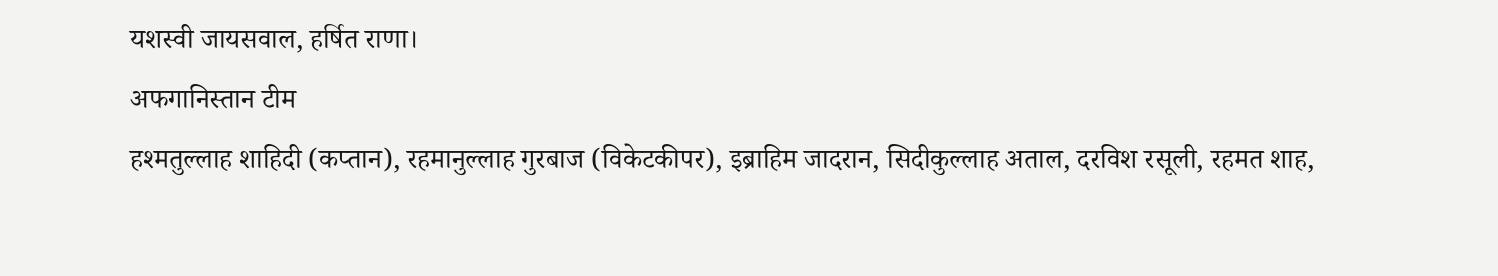यशस्वी जायसवाल, हर्षित राणा।
अफगानिस्तान टीम
हश्मतुल्लाह शाहिदी (कप्तान), रहमानुल्लाह गुरबाज (विकेटकीपर), इब्राहिम जादरान, सिदीकुल्लाह अताल, दरविश रसूली, रहमत शाह,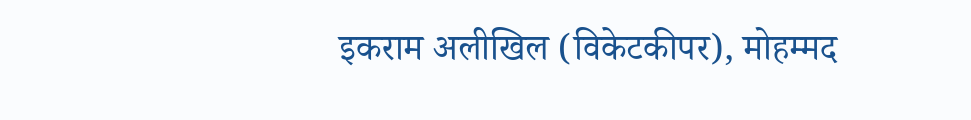इकराम अलीखिल (विकेटकीपर), मोहम्मद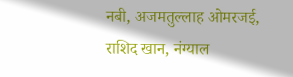नबी, अजमतुल्लाह ओमरजई, राशिद खान, नंग्याल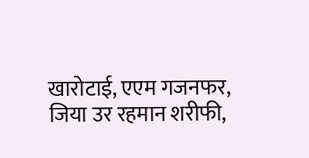खारोटाई, एएम गजनफर, जिया उर रहमान शरीफी,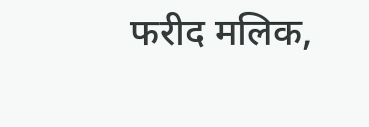फरीद मलिक,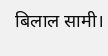बिलाल सामी।